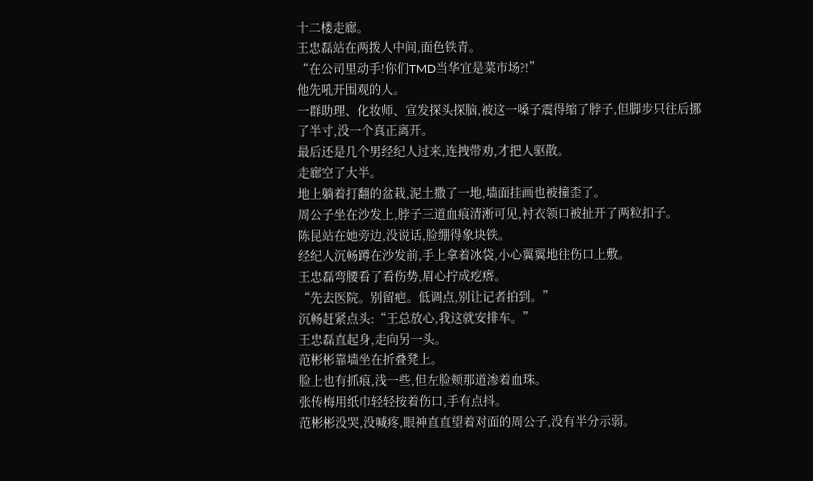十二楼走廊。
王忠磊站在两拨人中间,面色铁青。
“在公司里动手!你们TMD当华宜是菜市场?!”
他先吼开围观的人。
一群助理、化妆师、宣发探头探脑,被这一嗓子震得缩了脖子,但脚步只往后挪了半寸,没一个真正离开。
最后还是几个男经纪人过来,连拽带劝,才把人驱散。
走廊空了大半。
地上躺着打翻的盆栽,泥土撒了一地,墙面挂画也被撞歪了。
周公子坐在沙发上,脖子三道血痕清淅可见,衬衣领口被扯开了两粒扣子。
陈昆站在她旁边,没说话,脸绷得象块铁。
经纪人沉畅蹲在沙发前,手上拿着冰袋,小心翼翼地往伤口上敷。
王忠磊弯腰看了看伤势,眉心拧成疙瘩。
“先去医院。别留疤。低调点,别让记者拍到。”
沉畅赶紧点头:“王总放心,我这就安排车。”
王忠磊直起身,走向另一头。
范彬彬靠墙坐在折叠凳上。
脸上也有抓痕,浅一些,但左脸颊那道渗着血珠。
张传梅用纸巾轻轻按着伤口,手有点抖。
范彬彬没哭,没喊疼,眼神直直望着对面的周公子,没有半分示弱。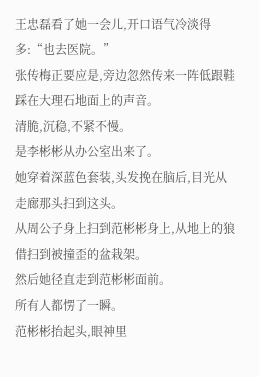王忠磊看了她一会儿,开口语气冷淡得多:“也去医院。”
张传梅正要应是,旁边忽然传来一阵低跟鞋踩在大理石地面上的声音。
清脆,沉稳,不紧不慢。
是李彬彬从办公室出来了。
她穿着深蓝色套装,头发挽在脑后,目光从走廊那头扫到这头。
从周公子身上扫到范彬彬身上,从地上的狼借扫到被撞歪的盆栽架。
然后她径直走到范彬彬面前。
所有人都愣了一瞬。
范彬彬抬起头,眼神里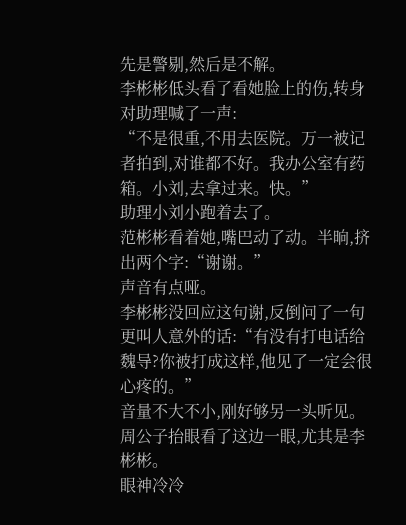先是警剔,然后是不解。
李彬彬低头看了看她脸上的伤,转身对助理喊了一声:
“不是很重,不用去医院。万一被记者拍到,对谁都不好。我办公室有药箱。小刘,去拿过来。快。”
助理小刘小跑着去了。
范彬彬看着她,嘴巴动了动。半晌,挤出两个字:“谢谢。”
声音有点哑。
李彬彬没回应这句谢,反倒问了一句更叫人意外的话:“有没有打电话给魏导?你被打成这样,他见了一定会很心疼的。”
音量不大不小,刚好够另一头听见。
周公子抬眼看了这边一眼,尤其是李彬彬。
眼神冷冷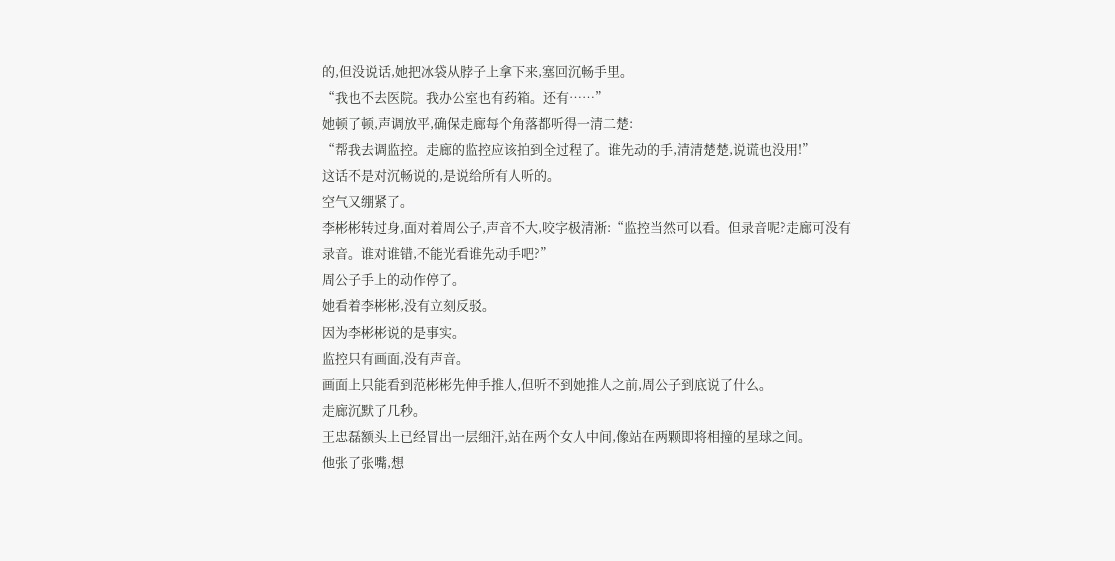的,但没说话,她把冰袋从脖子上拿下来,塞回沉畅手里。
“我也不去医院。我办公室也有药箱。还有……”
她顿了顿,声调放平,确保走廊每个角落都听得一清二楚:
“帮我去调监控。走廊的监控应该拍到全过程了。谁先动的手,清清楚楚,说谎也没用!”
这话不是对沉畅说的,是说给所有人听的。
空气又绷紧了。
李彬彬转过身,面对着周公子,声音不大,咬字极清淅:“监控当然可以看。但录音呢?走廊可没有录音。谁对谁错,不能光看谁先动手吧?”
周公子手上的动作停了。
她看着李彬彬,没有立刻反驳。
因为李彬彬说的是事实。
监控只有画面,没有声音。
画面上只能看到范彬彬先伸手推人,但听不到她推人之前,周公子到底说了什么。
走廊沉默了几秒。
王忠磊额头上已经冒出一层细汗,站在两个女人中间,像站在两颗即将相撞的星球之间。
他张了张嘴,想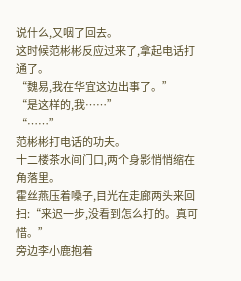说什么,又咽了回去。
这时候范彬彬反应过来了,拿起电话打通了。
“魏易,我在华宜这边出事了。”
“是这样的,我……”
“……”
范彬彬打电话的功夫。
十二楼茶水间门口,两个身影悄悄缩在角落里。
霍丝燕压着嗓子,目光在走廊两头来回扫:“来迟一步,没看到怎么打的。真可惜。”
旁边李小鹿抱着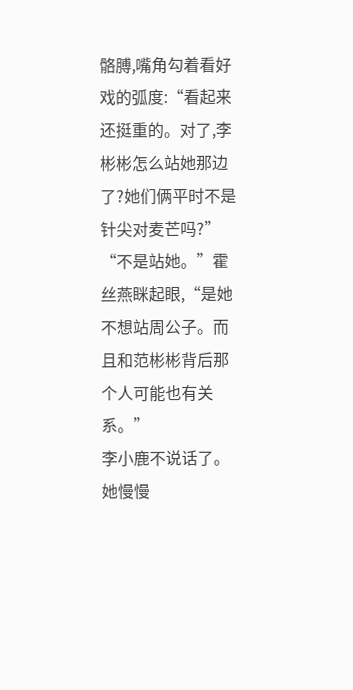骼膊,嘴角勾着看好戏的弧度:“看起来还挺重的。对了,李彬彬怎么站她那边了?她们俩平时不是针尖对麦芒吗?”
“不是站她。”霍丝燕眯起眼,“是她不想站周公子。而且和范彬彬背后那个人可能也有关系。”
李小鹿不说话了。她慢慢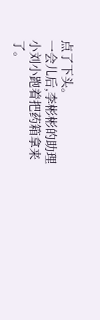点了下头。
一会儿后,李彬彬的助理小刘小跑着把药箱拿来了。